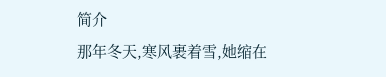简介
那年冬天,寒风裹着雪,她缩在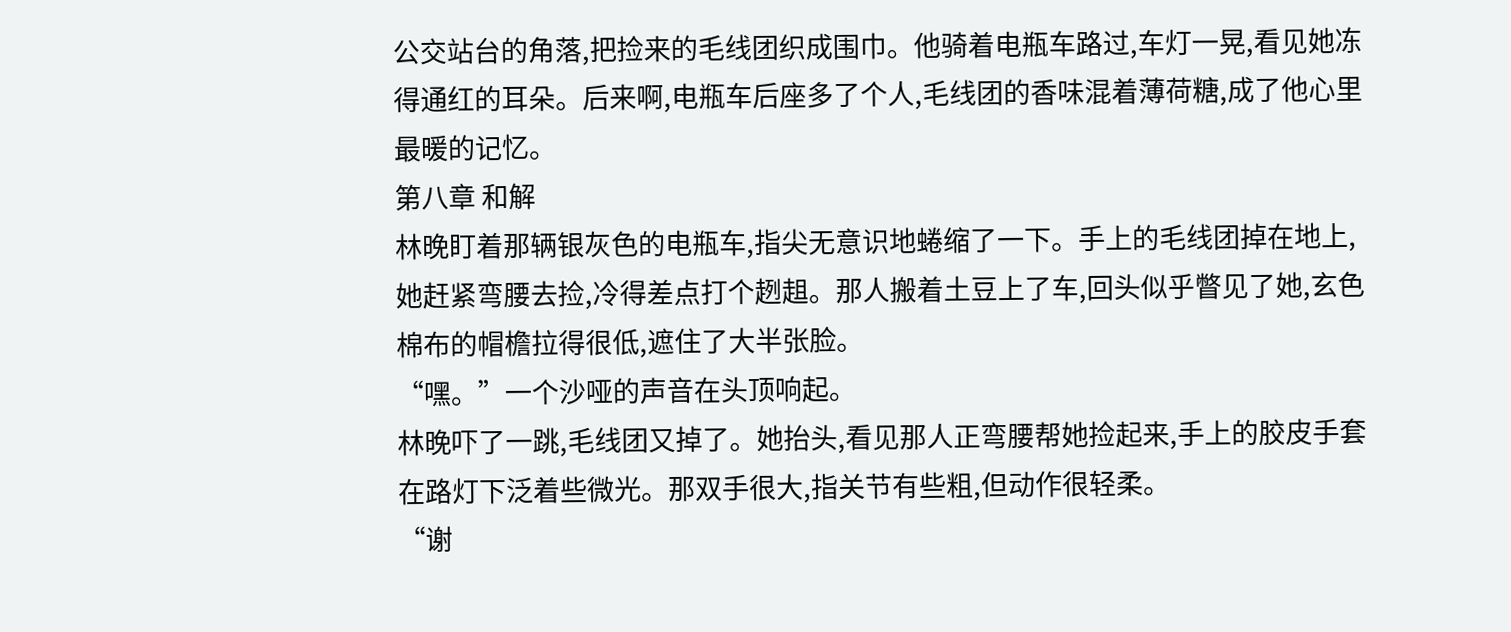公交站台的角落,把捡来的毛线团织成围巾。他骑着电瓶车路过,车灯一晃,看见她冻得通红的耳朵。后来啊,电瓶车后座多了个人,毛线团的香味混着薄荷糖,成了他心里最暖的记忆。
第八章 和解
林晚盯着那辆银灰色的电瓶车,指尖无意识地蜷缩了一下。手上的毛线团掉在地上,她赶紧弯腰去捡,冷得差点打个趔趄。那人搬着土豆上了车,回头似乎瞥见了她,玄色棉布的帽檐拉得很低,遮住了大半张脸。
“嘿。”一个沙哑的声音在头顶响起。
林晚吓了一跳,毛线团又掉了。她抬头,看见那人正弯腰帮她捡起来,手上的胶皮手套在路灯下泛着些微光。那双手很大,指关节有些粗,但动作很轻柔。
“谢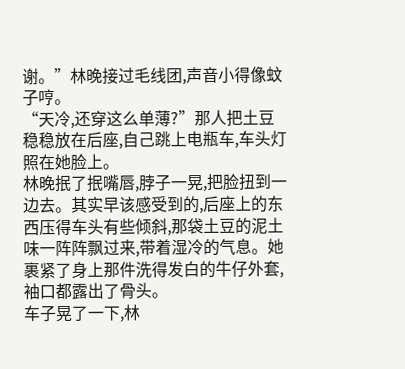谢。”林晚接过毛线团,声音小得像蚊子哼。
“天冷,还穿这么单薄?”那人把土豆稳稳放在后座,自己跳上电瓶车,车头灯照在她脸上。
林晚抿了抿嘴唇,脖子一晃,把脸扭到一边去。其实早该感受到的,后座上的东西压得车头有些倾斜,那袋土豆的泥土味一阵阵飘过来,带着湿冷的气息。她裹紧了身上那件洗得发白的牛仔外套,袖口都露出了骨头。
车子晃了一下,林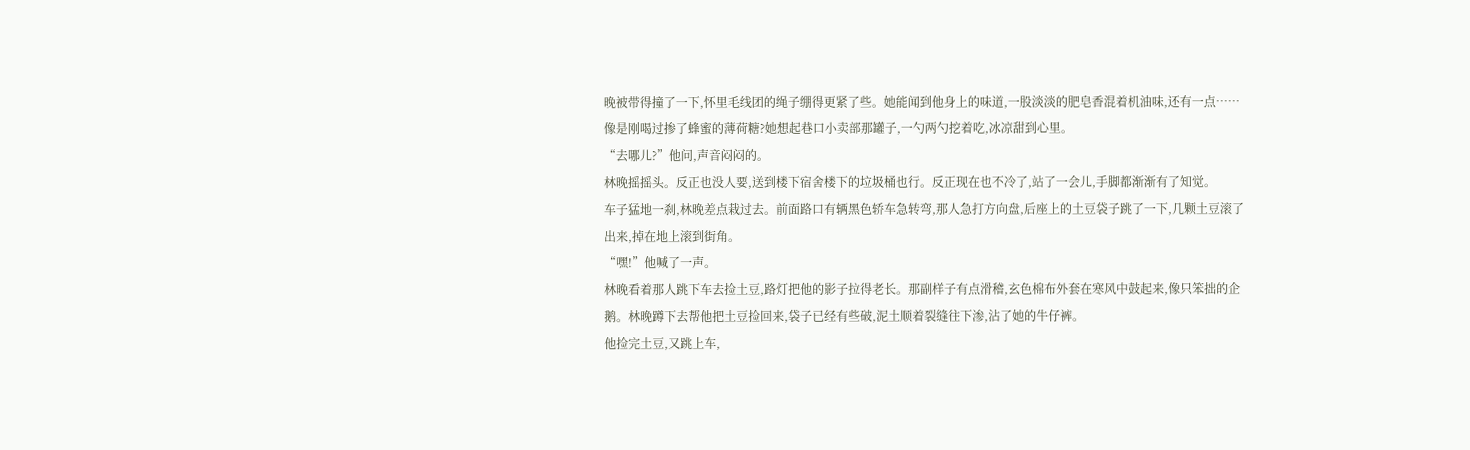晚被带得撞了一下,怀里毛线团的绳子绷得更紧了些。她能闻到他身上的味道,一股淡淡的肥皂香混着机油味,还有一点……像是刚喝过掺了蜂蜜的薄荷糖?她想起巷口小卖部那罐子,一勺两勺挖着吃,冰凉甜到心里。
“去哪儿?”他问,声音闷闷的。
林晚摇摇头。反正也没人要,送到楼下宿舍楼下的垃圾桶也行。反正现在也不冷了,站了一会儿,手脚都渐渐有了知觉。
车子猛地一刹,林晚差点栽过去。前面路口有辆黑色轿车急转弯,那人急打方向盘,后座上的土豆袋子跳了一下,几颗土豆滚了出来,掉在地上滚到街角。
“嘿!”他喊了一声。
林晚看着那人跳下车去捡土豆,路灯把他的影子拉得老长。那副样子有点滑稽,玄色棉布外套在寒风中鼓起来,像只笨拙的企鹅。林晚蹲下去帮他把土豆捡回来,袋子已经有些破,泥土顺着裂缝往下渗,沾了她的牛仔裤。
他捡完土豆,又跳上车,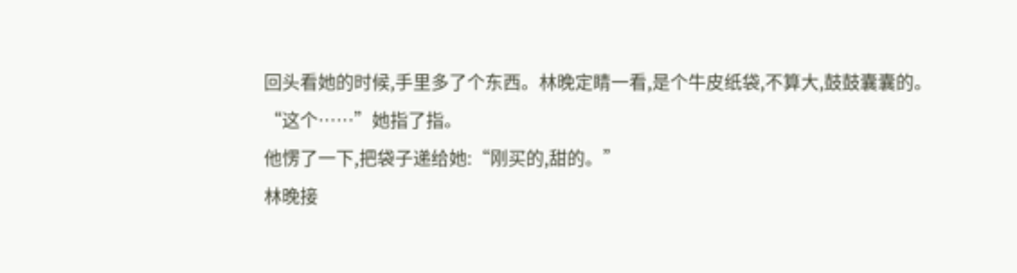回头看她的时候,手里多了个东西。林晚定睛一看,是个牛皮纸袋,不算大,鼓鼓囊囊的。
“这个……”她指了指。
他愣了一下,把袋子递给她:“刚买的,甜的。”
林晚接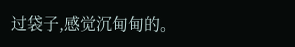过袋子,感觉沉甸甸的。